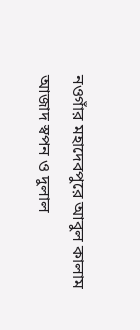নওগাঁর মহাদেবপুরে আবুল কালাম আজাদ স্বপন ও দুলাল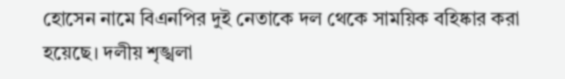হোসেন নামে বিএনপির দুই নেতাকে দল থেকে সাময়িক বহিষ্কার করা হয়েছে। দলীয় শৃঙ্খলা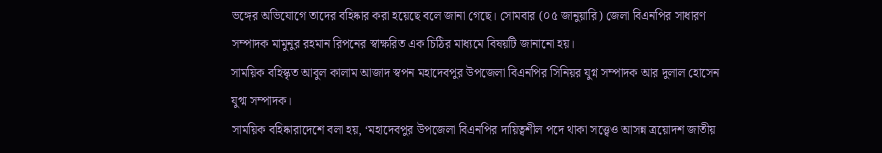ভঙ্গের অভিযোগে তাদের বহিষ্কার করা হয়েছে বলে জানা গেছে। সোমবার (০৫ জানুয়ারি) জেলা বিএনপির সাধারণ সম্পাদক মামুনুর রহমান রিপনের স্বাক্ষরিত এক চিঠির মাধ্যমে বিষয়টি জানানো হয়।
সাময়িক বহিস্কৃত আবুল কালাম আজাদ স্বপন মহাদেবপুর উপজেলা বিএনপির সিনিয়র যুগ্ন সম্পাদক আর দুলাল হোসেন যুগ্ম সম্পাদক।
সাময়িক বহিষ্কারাদেশে বলা হয়, ‘মহাদেবপুর উপজেলা বিএনপির দায়িত্বশীল পদে থাকা সত্ত্বেও আসন্ন ত্রয়োদশ জাতীয়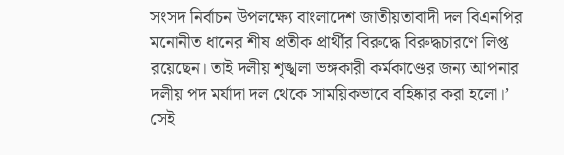সংসদ নির্বাচন উপলক্ষ্যে বাংলাদেশ জাতীয়তাবাদী দল বিএনপির মনোনীত ধানের শীষ প্রতীক প্রার্থীর বিরুদ্ধে বিরুদ্ধচারণে লিপ্ত রয়েছেন। তাই দলীয় শৃঙ্খলা ভঙ্গকারী কর্মকাণ্ডের জন্য আপনার দলীয় পদ মর্যাদা দল থেকে সাময়িকভাবে বহিষ্কার করা হলো।’
সেই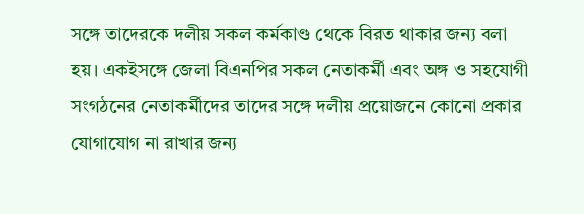সঙ্গে তাদেরকে দলীয় সকল কর্মকাণ্ড থেকে বিরত থাকার জন্য বলা হয়। একইসঙ্গে জেলা বিএনপির সকল নেতাকর্মী এবং অঙ্গ ও সহযোগী সংগঠনের নেতাকর্মীদের তাদের সঙ্গে দলীয় প্রয়োজনে কোনো প্রকার যোগাযোগ না রাখার জন্য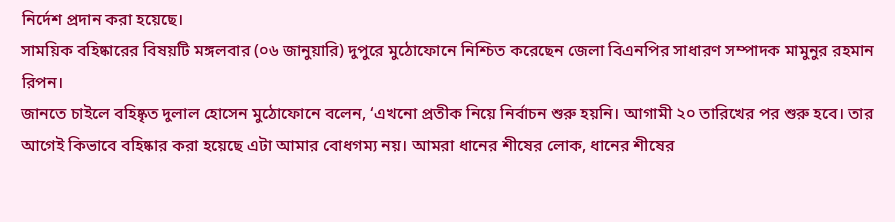নির্দেশ প্রদান করা হয়েছে।
সাময়িক বহিষ্কারের বিষয়টি মঙ্গলবার (০৬ জানুয়ারি) দুপুরে মুঠোফোনে নিশ্চিত করেছেন জেলা বিএনপির সাধারণ সম্পাদক মামুনুর রহমান রিপন।
জানতে চাইলে বহিষ্কৃত দুলাল হোসেন মুঠোফোনে বলেন, ‘এখনো প্রতীক নিয়ে নির্বাচন শুরু হয়নি। আগামী ২০ তারিখের পর শুরু হবে। তার আগেই কিভাবে বহিষ্কার করা হয়েছে এটা আমার বোধগম্য নয়। আমরা ধানের শীষের লোক, ধানের শীষের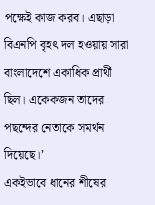পক্ষেই কাজ করব। এছাড়া বিএনপি বৃহৎ দল হওয়ায় সারা বাংলাদেশে একাধিক প্রার্থী ছিল। একেকজন তাদের পছন্দের নেতাকে সমর্থন দিয়েছে।’
একইভাবে ধানের শীষের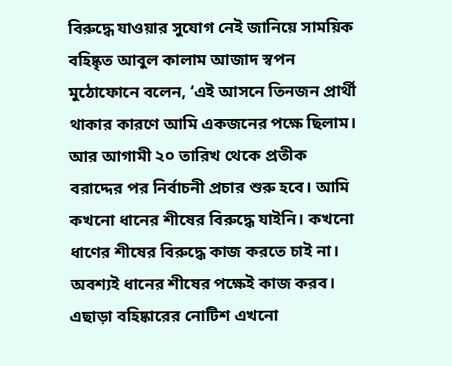বিরুদ্ধে যাওয়ার সুযোগ নেই জানিয়ে সাময়িক বহিষ্কৃত আবুল কালাম আজাদ স্বপন মুঠোফোনে বলেন, ‘এই আসনে তিনজন প্রার্থী থাকার কারণে আমি একজনের পক্ষে ছিলাম। আর আগামী ২০ তারিখ থেকে প্রতীক বরাদ্দের পর নির্বাচনী প্রচার শুরু হবে। আমি কখনো ধানের শীষের বিরুদ্ধে যাইনি। কখনো ধাণের শীষের বিরুদ্ধে কাজ করতে চাই না। অবশ্যই ধানের শীষের পক্ষেই কাজ করব। এছাড়া বহিষ্কারের নোটিশ এখনো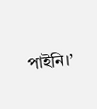পাইনি।’